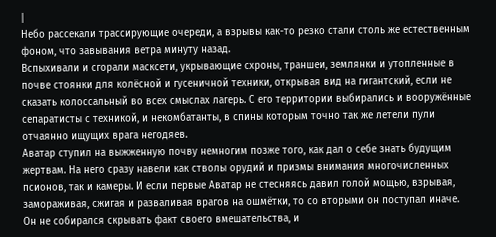|
Небо рассекали трассирующие очереди, а взрывы как-то резко стали столь же естественным фоном, что завывания ветра минуту назад.
Вспыхивали и сгорали масксети, укрывающие схроны, траншеи, землянки и утопленные в почве стоянки для колёсной и гусеничной техники, открывая вид на гигантский, если не сказать колоссальный во всех смыслах лагерь. С его территории выбирались и вооружённые сепаратисты с техникой, и некомбатанты, в спины которым точно так же летели пули отчаянно ищущих врага негодяев.
Аватар ступил на выжженную почву немногим позже того, как дал о себе знать будущим жертвам. На него сразу навели как стволы орудий и призмы внимания многочисленных псионов, так и камеры. И если первые Аватар не стесняясь давил голой мощью, взрывая, замораживая, сжигая и разваливая врагов на ошмётки, то со вторыми он поступал иначе.
Он не собирался скрывать факт своего вмешательства, и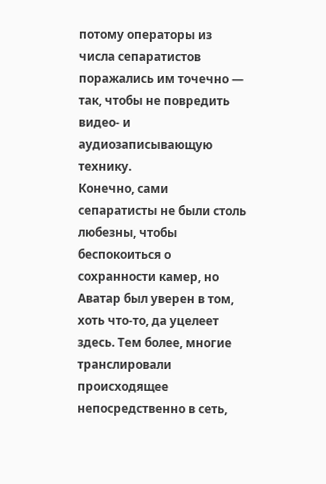потому операторы из числа сепаратистов поражались им точечно — так, чтобы не повредить видео- и аудиозаписывающую технику.
Конечно, сами сепаратисты не были столь любезны, чтобы беспокоиться о сохранности камер, но Аватар был уверен в том, хоть что-то, да уцелеет здесь. Тем более, многие транслировали происходящее непосредственно в сеть,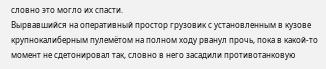словно это могло их спасти.
Вырвавшийся на оперативный простор грузовик с установленным в кузове крупнокалиберным пулемётом на полном ходу рванул прочь, пока в какой-то момент не сдетонировал так, словно в него засадили противотанковую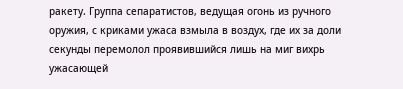ракету. Группа сепаратистов, ведущая огонь из ручного оружия, с криками ужаса взмыла в воздух, где их за доли секунды перемолол проявившийся лишь на миг вихрь ужасающей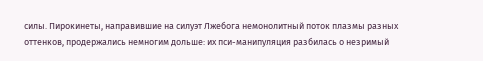силы. Пирокинеты, направившие на силуэт Лжебога немонолитный поток плазмы разных оттенков, продержались немногим дольше: их пси-манипуляция разбилась о незримый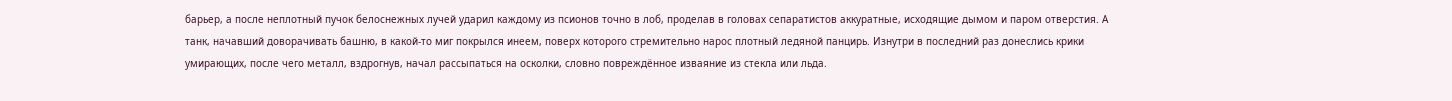барьер, а после неплотный пучок белоснежных лучей ударил каждому из псионов точно в лоб, проделав в головах сепаратистов аккуратные, исходящие дымом и паром отверстия. А танк, начавший доворачивать башню, в какой-то миг покрылся инеем, поверх которого стремительно нарос плотный ледяной панцирь. Изнутри в последний раз донеслись крики умирающих, после чего металл, вздрогнув, начал рассыпаться на осколки, словно повреждённое изваяние из стекла или льда.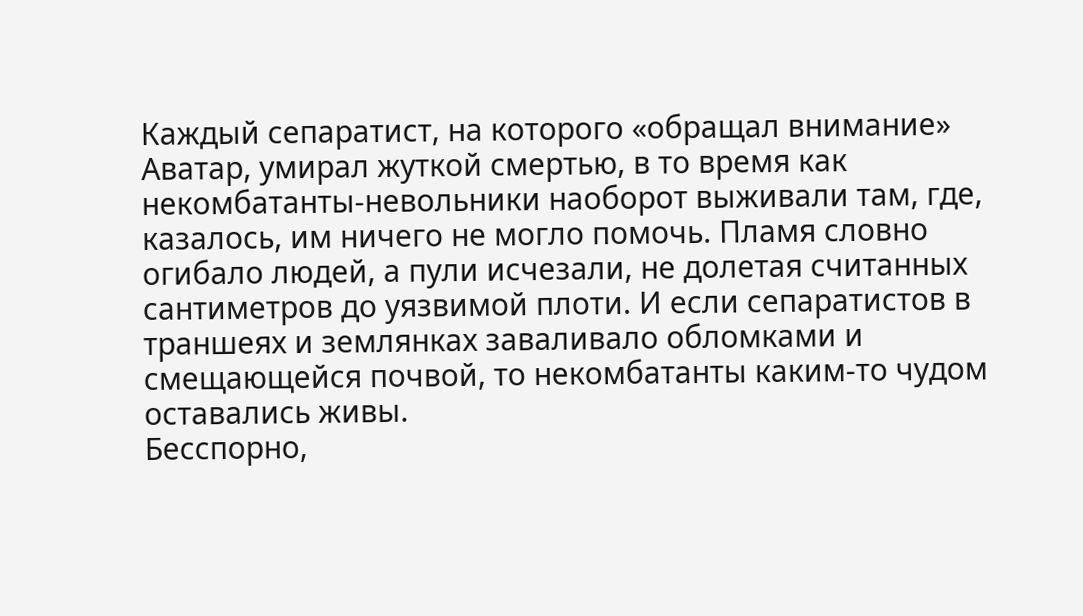Каждый сепаратист, на которого «обращал внимание» Аватар, умирал жуткой смертью, в то время как некомбатанты-невольники наоборот выживали там, где, казалось, им ничего не могло помочь. Пламя словно огибало людей, а пули исчезали, не долетая считанных сантиметров до уязвимой плоти. И если сепаратистов в траншеях и землянках заваливало обломками и смещающейся почвой, то некомбатанты каким-то чудом оставались живы.
Бесспорно,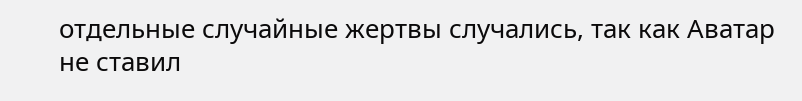отдельные случайные жертвы случались, так как Аватар не ставил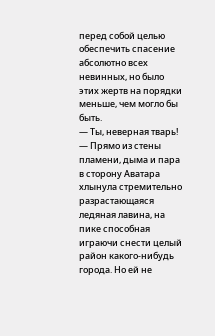перед собой целью обеспечить спасение абсолютно всех невинных, но было этих жертв на порядки меньше, чем могло бы быть.
— Ты, неверная тварь! — Прямо из стены пламени, дыма и пара в сторону Аватара хлынула стремительно разрастающаяся ледяная лавина, на пике способная играючи снести целый район какого-нибудь города. Но ей не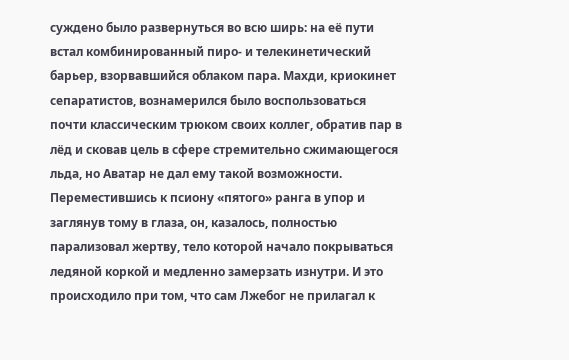суждено было развернуться во всю ширь: на её пути встал комбинированный пиро- и телекинетический барьер, взорвавшийся облаком пара. Махди, криокинет сепаратистов, вознамерился было воспользоваться почти классическим трюком своих коллег, обратив пар в лёд и сковав цель в сфере стремительно сжимающегося льда, но Аватар не дал ему такой возможности.
Переместившись к псиону «пятого» ранга в упор и заглянув тому в глаза, он, казалось, полностью парализовал жертву, тело которой начало покрываться ледяной коркой и медленно замерзать изнутри. И это происходило при том, что сам Лжебог не прилагал к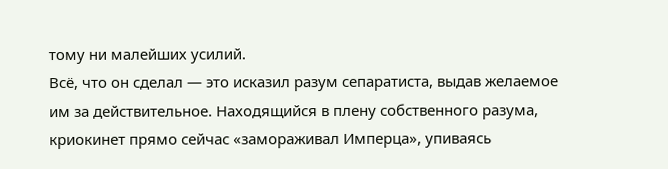тому ни малейших усилий.
Всё, что он сделал — это исказил разум сепаратиста, выдав желаемое им за действительное. Находящийся в плену собственного разума, криокинет прямо сейчас «замораживал Имперца», упиваясь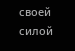своей силой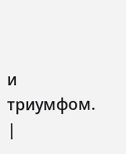и триумфом. |